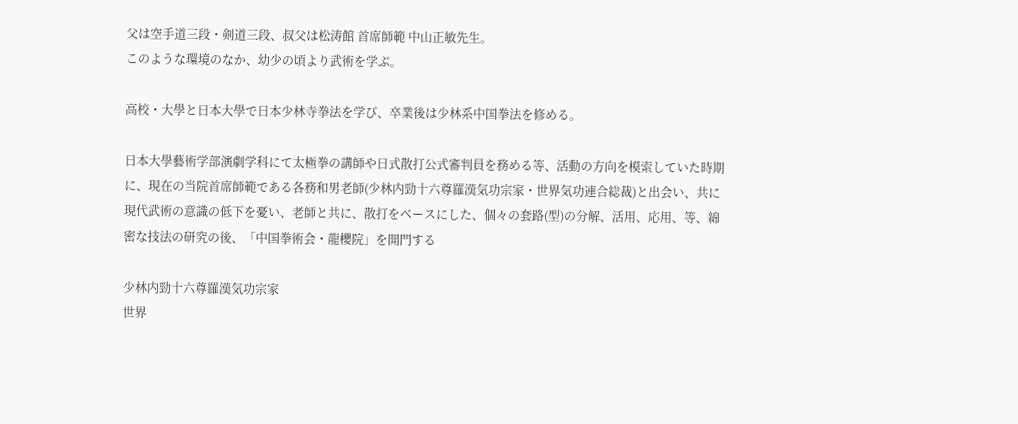父は空手道三段・剣道三段、叔父は松涛館 首席師範 中山正敏先生。
このような環境のなか、幼少の頃より武術を学ぶ。

高校・大學と日本大學で日本少林寺拳法を学び、卒業後は少林系中国拳法を修める。

日本大學藝術学部演劇学科にて太極拳の講師や日式散打公式審判員を務める等、活動の方向を模索していた時期に、現在の当院首席師範である各務和男老師(少林内勁十六尊羅漢気功宗家・世界気功連合総裁)と出会い、共に現代武術の意識の低下を憂い、老師と共に、散打をベースにした、個々の套路(型)の分解、活用、応用、等、綿密な技法の研究の後、「中国拳術会・龍櫻院」を開門する

少林内勁十六尊羅漢気功宗家
世界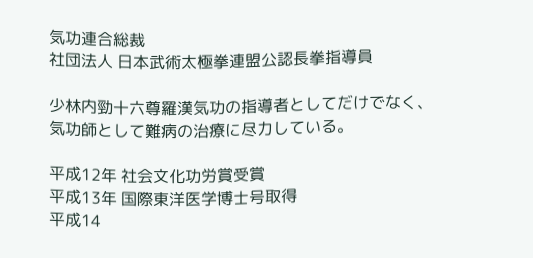気功連合総裁
社団法人 日本武術太極拳連盟公認長拳指導員

少林内勁十六尊羅漢気功の指導者としてだけでなく、
気功師として難病の治療に尽力している。

平成12年 社会文化功労賞受賞
平成13年 国際東洋医学博士号取得
平成14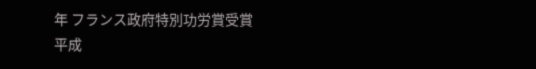年 フランス政府特別功労賞受賞
平成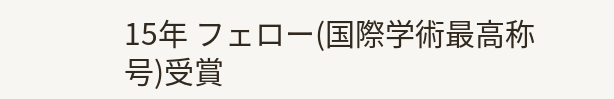15年 フェロー(国際学術最高称号)受賞